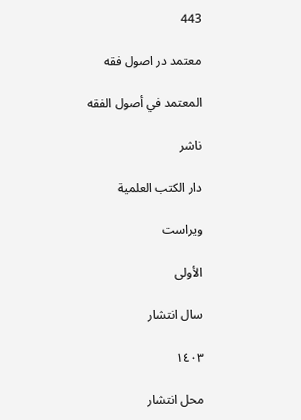443

معتمد در اصول فقه

المعتمد في أصول الفقه

ناشر

دار الكتب العلمية

ویراست

الأولى

سال انتشار

١٤٠٣

محل انتشار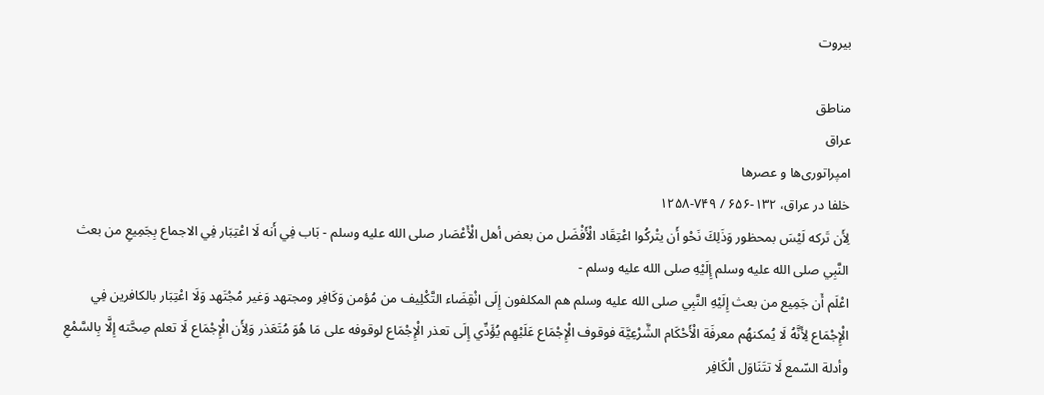بيروت

مناطق
عراق
امپراتوری‌ها و عصرها
خلفا در عراق، ۱۳۲-۶۵۶ / ۷۴۹-۱۲۵۸
لِأَن تَركه لَيْسَ بمحظور وَذَلِكَ نَحْو أَن يتْركُوا اعْتِقَاد الْأَفْضَل من بعض أهل الْأَعْصَار صلى الله عليه وسلم - بَاب فِي أَنه لَا اعْتِبَار فِي الاجماع بِجَمِيعِ من بعث النَّبِي صلى الله عليه وسلم إِلَيْهِ صلى الله عليه وسلم -
اعْلَم أَن جَمِيع من بعث إِلَيْهِ النَّبِي صلى الله عليه وسلم هم المكلفون إِلَى انْقِضَاء التَّكْلِيف من مُؤمن وَكَافِر ومجتهد وَغير مُجْتَهد وَلَا اعْتِبَار بالكافرين فِي الْإِجْمَاع لِأَنَّهُ لَا يُمكنهُم معرفَة الْأَحْكَام الشَّرْعِيَّة فوقوف الْإِجْمَاع عَلَيْهِم يُؤَدِّي إِلَى تعذر الْإِجْمَاع لوقوفه على مَا هُوَ مُتَعَذر وَلِأَن الْإِجْمَاع لَا تعلم صِحَّته إِلَّا بِالسَّمْعِ وأدلة السّمع لَا تتَنَاوَل الْكَافِر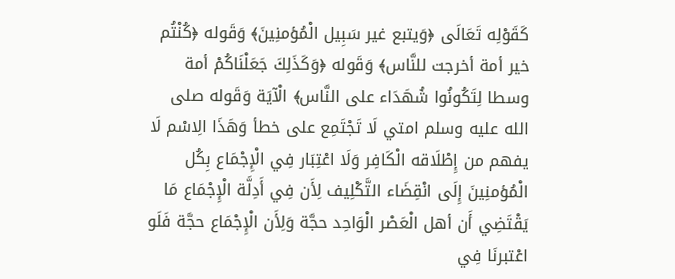كَقَوْلِه تَعَالَى ﴿وَيتبع غير سَبِيل الْمُؤمنِينَ﴾ وَقَوله ﴿كُنْتُم خير أمة أخرجت للنَّاس﴾ وَقَوله ﴿وَكَذَلِكَ جَعَلْنَاكُمْ أمة وسطا لِتَكُونُوا شُهَدَاء على النَّاس﴾ الْآيَة وَقَوله صلى الله عليه وسلم امتي لَا تَجْتَمِع على خطأ وَهَذَا الِاسْم لَا يفهم من إِطْلَاقه الْكَافِر وَلَا اعْتِبَار فِي الْإِجْمَاع بِكُل الْمُؤمنِينَ إِلَى انْقِضَاء التَّكْلِيف لِأَن فِي أَدِلَّة الْإِجْمَاع مَا يَقْتَضِي أَن أهل الْعَصْر الْوَاحِد حجَّة وَلِأَن الْإِجْمَاع حجَّة فَلَو اعْتبرنَا فِي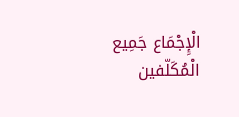الْإِجْمَاع جَمِيع الْمُكَلّفين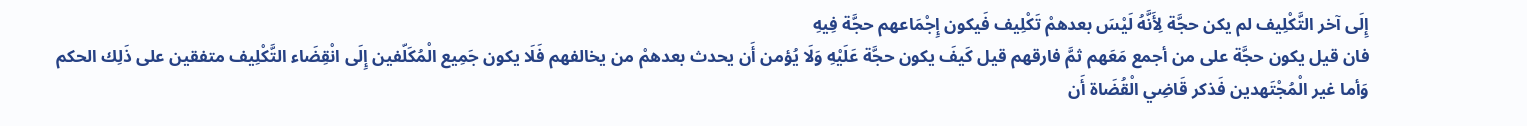إِلَى آخر التَّكْلِيف لم يكن حجَّة لِأَنَّهُ لَيْسَ بعدهمْ تَكْلِيف فَيكون إِجْمَاعهم حجَّة فِيهِ
فان قيل يكون حجَّة على من أجمع مَعَهم ثمَّ فارقهم قيل كَيفَ يكون حجَّة عَلَيْهِ وَلَا يُؤمن أَن يحدث بعدهمْ من يخالفهم فَلَا يكون جَمِيع الْمُكَلّفين إِلَى انْقِضَاء التَّكْلِيف متفقين على ذَلِك الحكم
وَأما غير الْمُجْتَهدين فَذكر قَاضِي الْقُضَاة أَن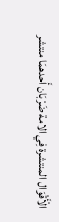الْأَقْوَال المنتشرة فِي الامة ضَرْبَان أَحدهمَا منتشر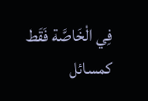فِي الْخَاصَّة فَقَط كمسائل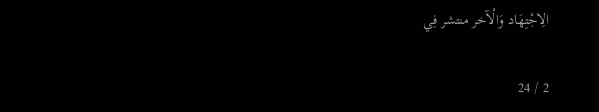الِاجْتِهَاد وَالْآخر منتشر فِي

2 / 24